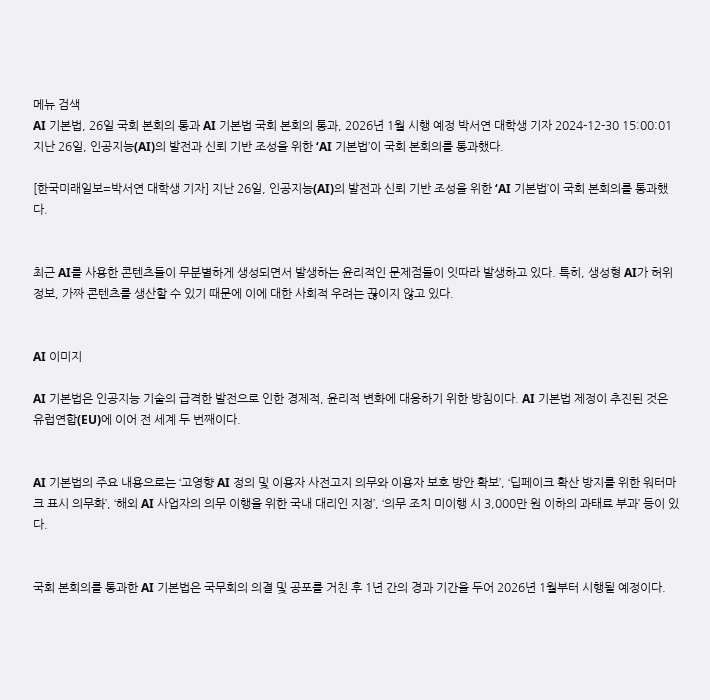메뉴 검색
AI 기본법, 26일 국회 본회의 통과 AI 기본법 국회 본회의 통과, 2026년 1월 시행 예정 박서연 대학생 기자 2024-12-30 15:00:01
지난 26일, 인공지능(AI)의 발전과 신뢰 기반 조성을 위한 ‘AI 기본법’이 국회 본회의를 통과했다.

[한국미래일보=박서연 대학생 기자] 지난 26일, 인공지능(AI)의 발전과 신뢰 기반 조성을 위한 ‘AI 기본법’이 국회 본회의를 통과했다.


최근 AI를 사용한 콘텐츠들이 무분별하게 생성되면서 발생하는 윤리적인 문제점들이 잇따라 발생하고 있다. 특히, 생성형 AI가 허위 정보, 가짜 콘텐츠를 생산할 수 있기 때문에 이에 대한 사회적 우려는 끊이지 않고 있다.


AI 이미지

AI 기본법은 인공지능 기술의 급격한 발전으로 인한 경제적, 윤리적 변화에 대응하기 위한 방침이다. AI 기본법 제정이 추진된 것은 유럽연합(EU)에 이어 전 세계 두 번째이다.


AI 기본법의 주요 내용으로는 ‘고영향 AI 정의 및 이용자 사전고지 의무와 이용자 보호 방안 확보’, ‘딥페이크 확산 방지를 위한 워터마크 표시 의무화’, ‘해외 AI 사업자의 의무 이행을 위한 국내 대리인 지정’, ‘의무 조치 미이행 시 3,000만 원 이하의 과태료 부과’ 등이 있다.


국회 본회의를 통과한 AI 기본법은 국무회의 의결 및 공포를 거친 후 1년 간의 경과 기간을 두어 2026년 1월부터 시행될 예정이다.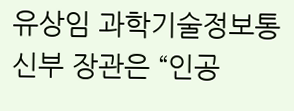유상임 과학기술정보통신부 장관은 “인공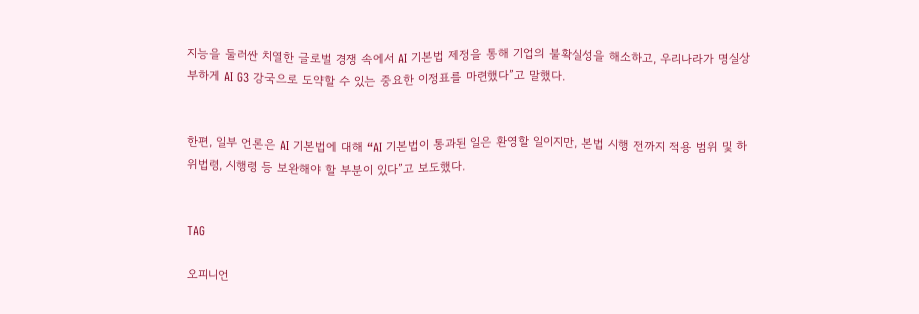지능을 둘러싼 치열한 글로벌 경쟁 속에서 AI 기본법 제정을 통해 기업의 불확실성을 해소하고, 우리나라가 명실상부하게 AI G3 강국으로 도약할 수 있는 중요한 이정표를 마련했다”고 말했다.


한편, 일부 언론은 AI 기본법에 대해 “AI 기본법이 통과된 일은 환영할 일이지만, 본법 시행 전까지 적용 범위 및 하위법령, 시행령 등 보완해야 할 부분이 있다”고 보도했다.


TAG

오피니언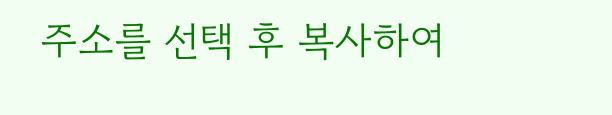주소를 선택 후 복사하여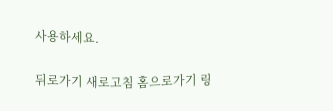사용하세요.

뒤로가기 새로고침 홈으로가기 링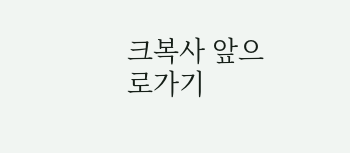크복사 앞으로가기